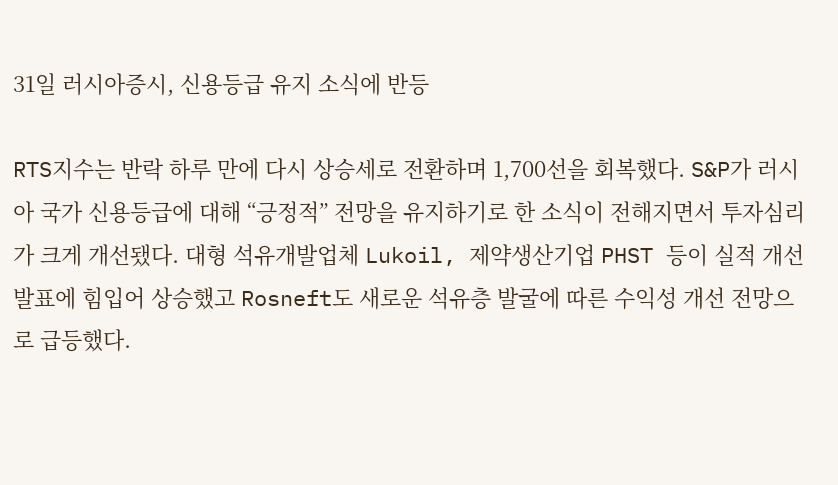31일 러시아증시, 신용등급 유지 소식에 반등

RTS지수는 반락 하루 만에 다시 상승세로 전환하며 1,700선을 회복했다. S&P가 러시아 국가 신용등급에 대해 “긍정적” 전망을 유지하기로 한 소식이 전해지면서 투자심리가 크게 개선됐다. 대형 석유개발업체 Lukoil, 제약생산기업 PHST 등이 실적 개선 발표에 힘입어 상승했고 Rosneft도 새로운 석유층 발굴에 따른 수익성 개선 전망으로 급등했다.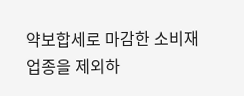약보합세로 마감한 소비재 업종을 제외하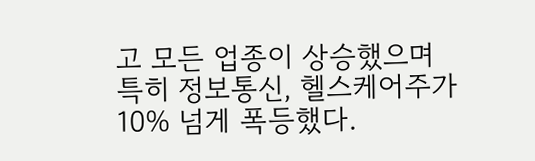고 모든 업종이 상승했으며 특히 정보통신, 헬스케어주가 10% 넘게 폭등했다.